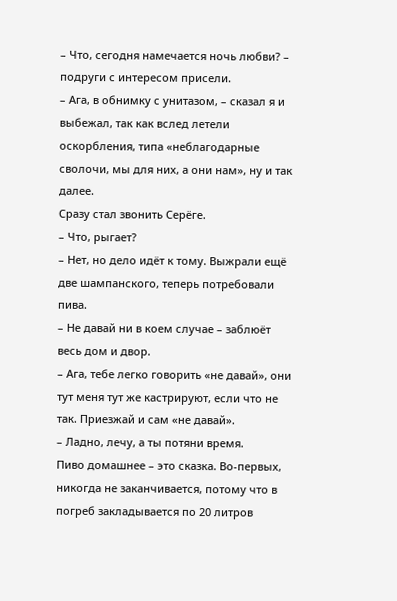– Что, сегодня намечается ночь любви? – подруги с интересом присели.
– Ага, в обнимку с унитазом, – сказал я и выбежал, так как вслед летели оскорбления, типа «неблагодарные сволочи, мы для них, а они нам», ну и так далее.
Сразу стал звонить Серёге.
– Что, рыгает?
– Нет, но дело идёт к тому. Выжрали ещё две шампанского, теперь потребовали пива.
– Не давай ни в коем случае – заблюёт весь дом и двор.
– Ага, тебе легко говорить «не давай», они тут меня тут же кастрируют, если что не так. Приезжай и сам «не давай».
– Ладно, лечу, а ты потяни время.
Пиво домашнее – это сказка. Во-первых, никогда не заканчивается, потому что в погреб закладывается по 20 литров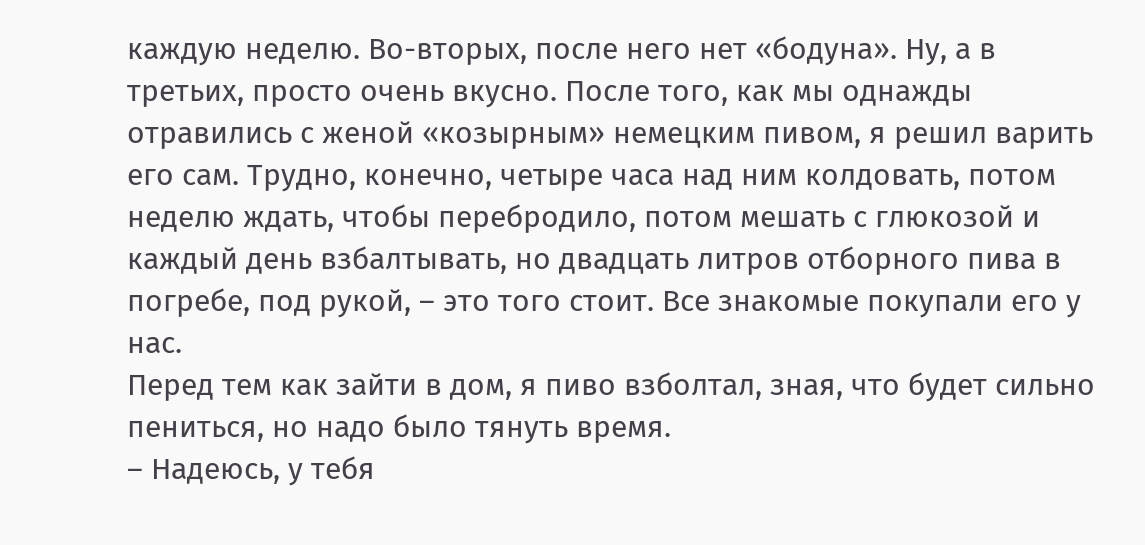каждую неделю. Во-вторых, после него нет «бодуна». Ну, а в третьих, просто очень вкусно. После того, как мы однажды отравились с женой «козырным» немецким пивом, я решил варить его сам. Трудно, конечно, четыре часа над ним колдовать, потом неделю ждать, чтобы перебродило, потом мешать с глюкозой и каждый день взбалтывать, но двадцать литров отборного пива в погребе, под рукой, – это того стоит. Все знакомые покупали его у нас.
Перед тем как зайти в дом, я пиво взболтал, зная, что будет сильно пениться, но надо было тянуть время.
– Надеюсь, у тебя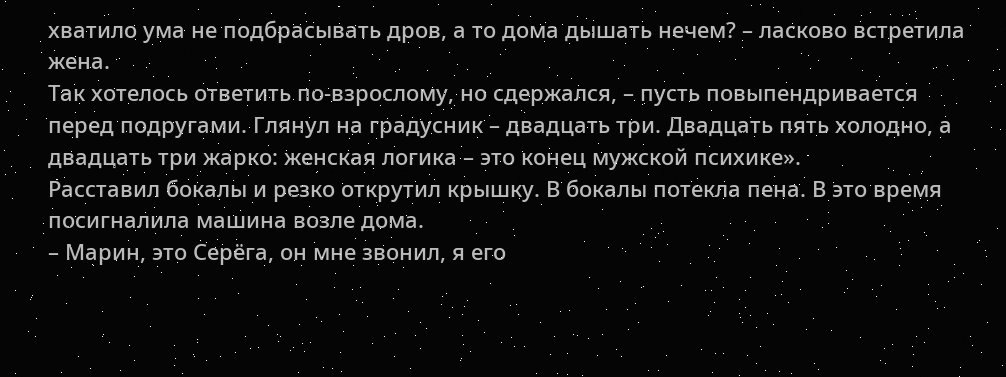хватило ума не подбрасывать дров, а то дома дышать нечем? – ласково встретила жена.
Так хотелось ответить по-взрослому, но сдержался, – пусть повыпендривается перед подругами. Глянул на градусник – двадцать три. Двадцать пять холодно, а двадцать три жарко: женская логика – это конец мужской психике».
Расставил бокалы и резко открутил крышку. В бокалы потекла пена. В это время посигналила машина возле дома.
– Марин, это Серёга, он мне звонил, я его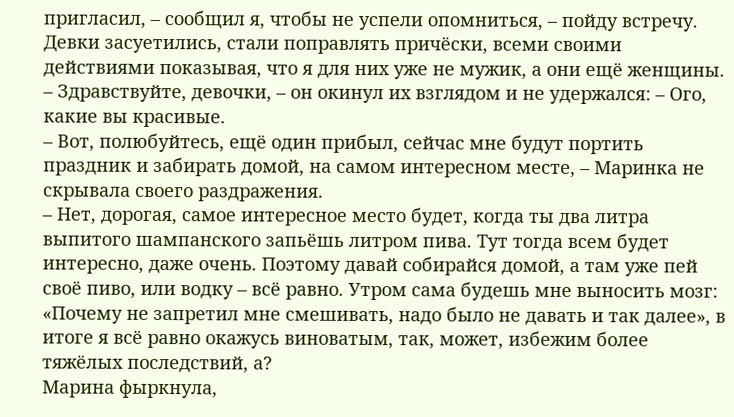пригласил, – сообщил я, чтобы не успели опомниться, – пойду встречу.
Девки засуетились, стали поправлять причёски, всеми своими действиями показывая, что я для них уже не мужик, а они ещё женщины.
– Здравствуйте, девочки, – он окинул их взглядом и не удержался: – Ого, какие вы красивые.
– Вот, полюбуйтесь, ещё один прибыл, сейчас мне будут портить праздник и забирать домой, на самом интересном месте, – Маринка не скрывала своего раздражения.
– Нет, дорогая, самое интересное место будет, когда ты два литра выпитого шампанского запьёшь литром пива. Тут тогда всем будет интересно, даже очень. Поэтому давай собирайся домой, а там уже пей своё пиво, или водку – всё равно. Утром сама будешь мне выносить мозг: «Почему не запретил мне смешивать, надо было не давать и так далее», в итоге я всё равно окажусь виноватым, так, может, избежим более тяжёлых последствий, а?
Марина фыркнула,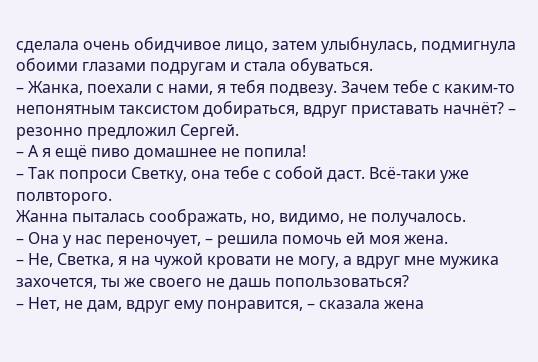сделала очень обидчивое лицо, затем улыбнулась, подмигнула обоими глазами подругам и стала обуваться.
– Жанка, поехали с нами, я тебя подвезу. Зачем тебе с каким-то непонятным таксистом добираться, вдруг приставать начнёт? – резонно предложил Сергей.
– А я ещё пиво домашнее не попила!
– Так попроси Светку, она тебе с собой даст. Всё-таки уже полвторого.
Жанна пыталась соображать, но, видимо, не получалось.
– Она у нас переночует, – решила помочь ей моя жена.
– Не, Светка, я на чужой кровати не могу, а вдруг мне мужика захочется, ты же своего не дашь попользоваться?
– Нет, не дам, вдруг ему понравится, – сказала жена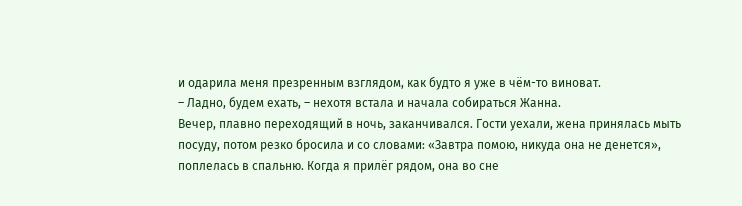и одарила меня презренным взглядом, как будто я уже в чём-то виноват.
– Ладно, будем ехать, – нехотя встала и начала собираться Жанна.
Вечер, плавно переходящий в ночь, заканчивался. Гости уехали, жена принялась мыть посуду, потом резко бросила и со словами: «Завтра помою, никуда она не денется», поплелась в спальню. Когда я прилёг рядом, она во сне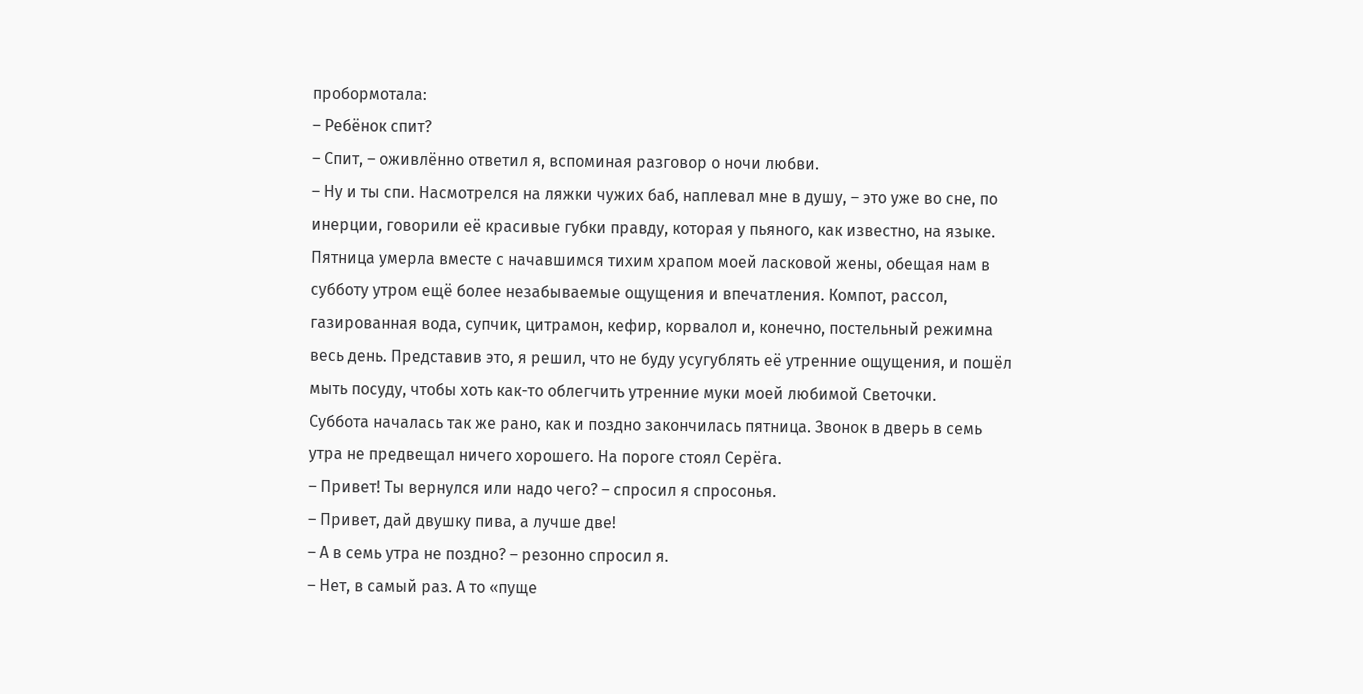пробормотала:
– Ребёнок спит?
– Спит, – оживлённо ответил я, вспоминая разговор о ночи любви.
– Ну и ты спи. Насмотрелся на ляжки чужих баб, наплевал мне в душу, – это уже во сне, по инерции, говорили её красивые губки правду, которая у пьяного, как известно, на языке.
Пятница умерла вместе с начавшимся тихим храпом моей ласковой жены, обещая нам в субботу утром ещё более незабываемые ощущения и впечатления. Компот, рассол, газированная вода, супчик, цитрамон, кефир, корвалол и, конечно, постельный режимна весь день. Представив это, я решил, что не буду усугублять её утренние ощущения, и пошёл мыть посуду, чтобы хоть как-то облегчить утренние муки моей любимой Светочки.
Суббота началась так же рано, как и поздно закончилась пятница. Звонок в дверь в семь утра не предвещал ничего хорошего. На пороге стоял Серёга.
– Привет! Ты вернулся или надо чего? – спросил я спросонья.
– Привет, дай двушку пива, а лучше две!
– А в семь утра не поздно? – резонно спросил я.
– Нет, в самый раз. А то «пуще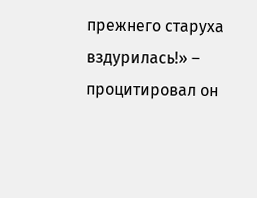прежнего старуха вздурилась!» – процитировал он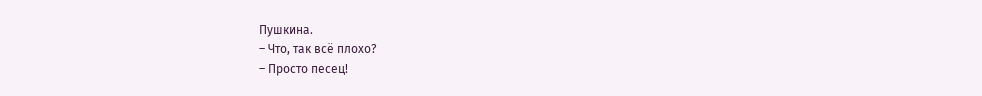Пушкина.
– Что, так всё плохо?
– Просто песец!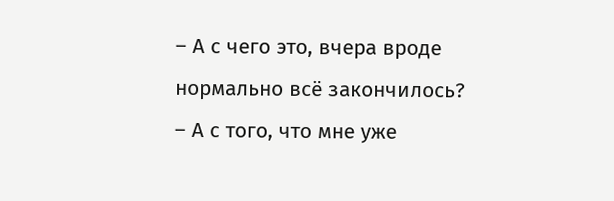– А с чего это, вчера вроде нормально всё закончилось?
– А с того, что мне уже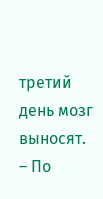третий день мозг выносят.
– По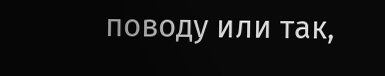поводу или так,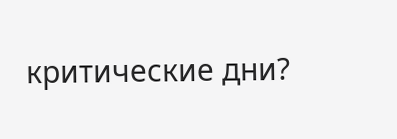критические дни?